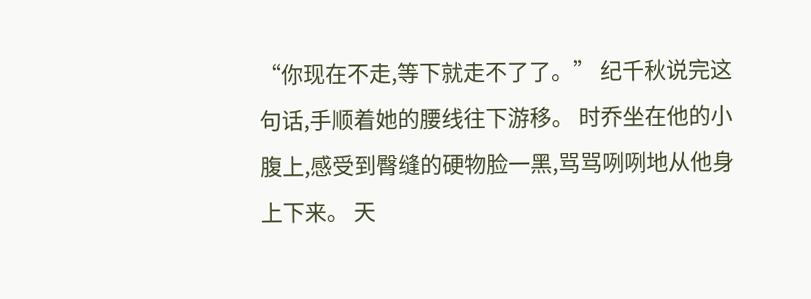“你现在不走,等下就走不了了。” 纪千秋说完这句话,手顺着她的腰线往下游移。 时乔坐在他的小腹上,感受到臀缝的硬物脸一黑,骂骂咧咧地从他身上下来。 天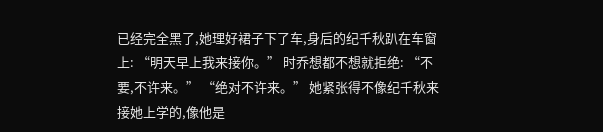已经完全黑了,她理好裙子下了车,身后的纪千秋趴在车窗上: “明天早上我来接你。” 时乔想都不想就拒绝: “不要,不许来。” “绝对不许来。” 她紧张得不像纪千秋来接她上学的,像他是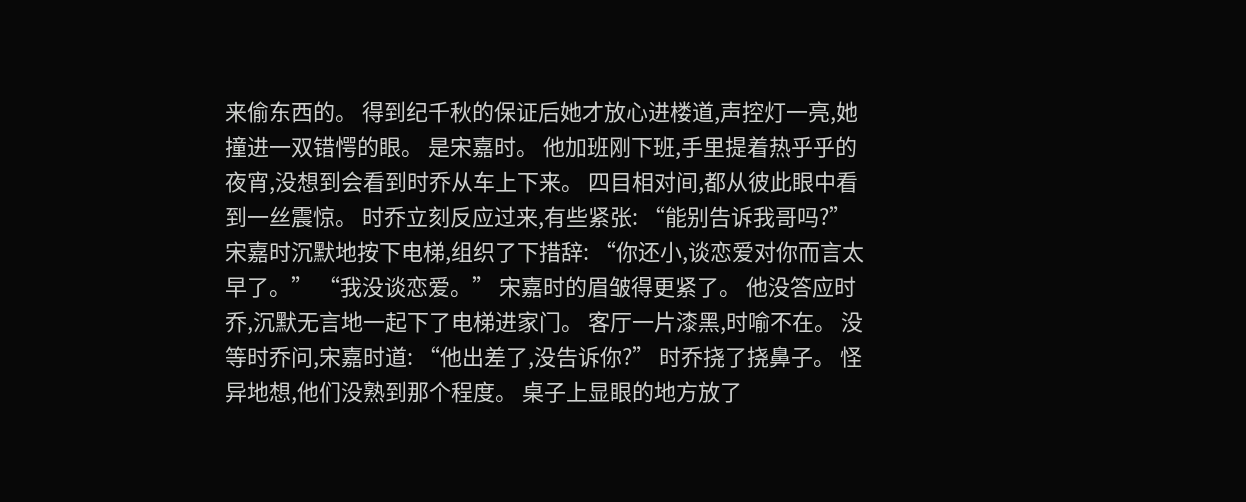来偷东西的。 得到纪千秋的保证后她才放心进楼道,声控灯一亮,她撞进一双错愕的眼。 是宋嘉时。 他加班刚下班,手里提着热乎乎的夜宵,没想到会看到时乔从车上下来。 四目相对间,都从彼此眼中看到一丝震惊。 时乔立刻反应过来,有些紧张: “能别告诉我哥吗?” 宋嘉时沉默地按下电梯,组织了下措辞: “你还小,谈恋爱对你而言太早了。” “我没谈恋爱。” 宋嘉时的眉皱得更紧了。 他没答应时乔,沉默无言地一起下了电梯进家门。 客厅一片漆黑,时喻不在。 没等时乔问,宋嘉时道: “他出差了,没告诉你?” 时乔挠了挠鼻子。 怪异地想,他们没熟到那个程度。 桌子上显眼的地方放了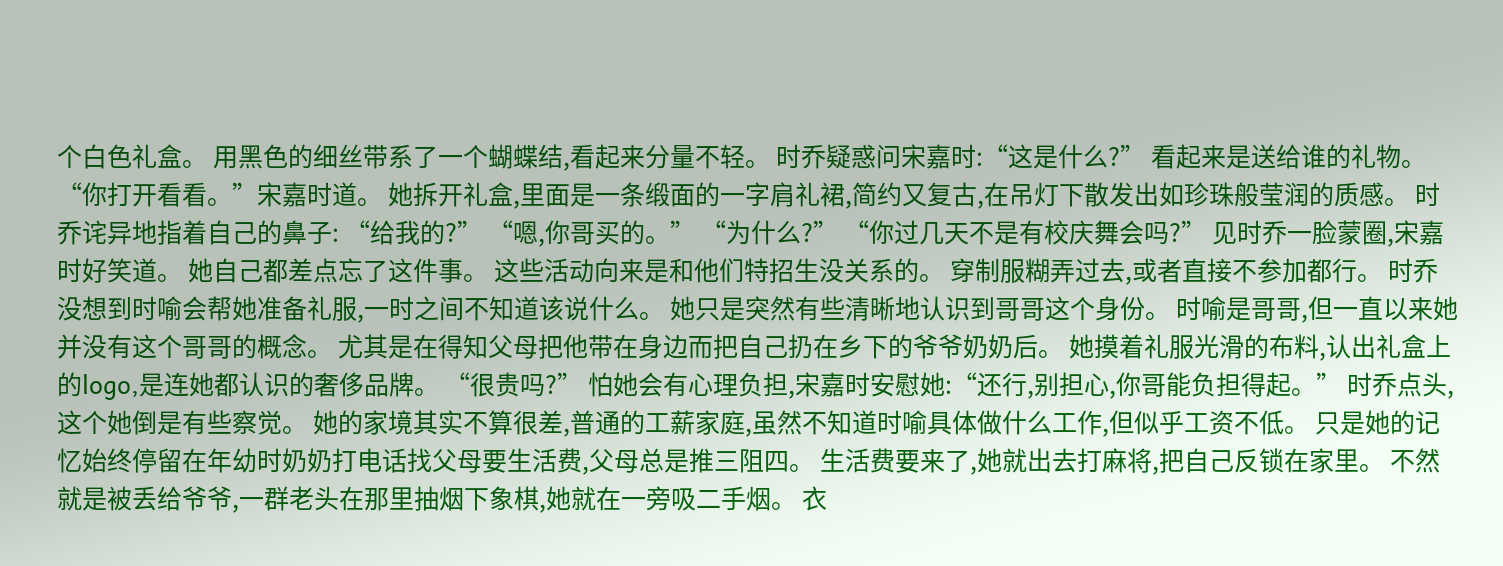个白色礼盒。 用黑色的细丝带系了一个蝴蝶结,看起来分量不轻。 时乔疑惑问宋嘉时:“这是什么?” 看起来是送给谁的礼物。 “你打开看看。”宋嘉时道。 她拆开礼盒,里面是一条缎面的一字肩礼裙,简约又复古,在吊灯下散发出如珍珠般莹润的质感。 时乔诧异地指着自己的鼻子: “给我的?” “嗯,你哥买的。” “为什么?” “你过几天不是有校庆舞会吗?” 见时乔一脸蒙圈,宋嘉时好笑道。 她自己都差点忘了这件事。 这些活动向来是和他们特招生没关系的。 穿制服糊弄过去,或者直接不参加都行。 时乔没想到时喻会帮她准备礼服,一时之间不知道该说什么。 她只是突然有些清晰地认识到哥哥这个身份。 时喻是哥哥,但一直以来她并没有这个哥哥的概念。 尤其是在得知父母把他带在身边而把自己扔在乡下的爷爷奶奶后。 她摸着礼服光滑的布料,认出礼盒上的logo,是连她都认识的奢侈品牌。 “很贵吗?” 怕她会有心理负担,宋嘉时安慰她:“还行,别担心,你哥能负担得起。” 时乔点头,这个她倒是有些察觉。 她的家境其实不算很差,普通的工薪家庭,虽然不知道时喻具体做什么工作,但似乎工资不低。 只是她的记忆始终停留在年幼时奶奶打电话找父母要生活费,父母总是推三阻四。 生活费要来了,她就出去打麻将,把自己反锁在家里。 不然就是被丢给爷爷,一群老头在那里抽烟下象棋,她就在一旁吸二手烟。 衣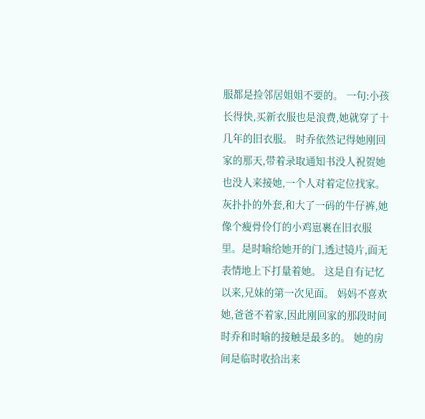服都是捡邻居姐姐不要的。 一句:小孩长得快,买新衣服也是浪费,她就穿了十几年的旧衣服。 时乔依然记得她刚回家的那天,带着录取通知书没人祝贺她也没人来接她,一个人对着定位找家。 灰扑扑的外套,和大了一码的牛仔裤,她像个瘦骨伶仃的小鸡崽裹在旧衣服里。是时喻给她开的门,透过镜片,面无表情地上下打量着她。 这是自有记忆以来,兄妹的第一次见面。 妈妈不喜欢她,爸爸不着家,因此刚回家的那段时间时乔和时喻的接触是最多的。 她的房间是临时收拾出来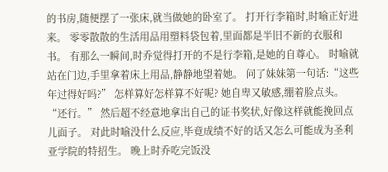的书房,随便摆了一张床,就当做她的卧室了。 打开行李箱时,时喻正好进来。 零零散散的生活用品用塑料袋包着,里面都是半旧不新的衣服和书。 有那么一瞬间,时乔觉得打开的不是行李箱,是她的自尊心。 时喻就站在门边,手里拿着床上用品,静静地望着她。 问了妹妹第一句话:“这些年过得好吗?” 怎样算好怎样算不好呢? 她自卑又敏感,绷着脸点头。 “还行。” 然后超不经意地拿出自己的证书奖状,好像这样就能挽回点儿面子。 对此时喻没什么反应,毕竟成绩不好的话又怎么可能成为圣利亚学院的特招生。 晚上时乔吃完饭没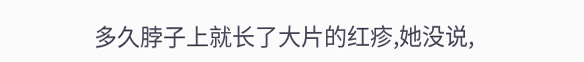多久脖子上就长了大片的红疹,她没说,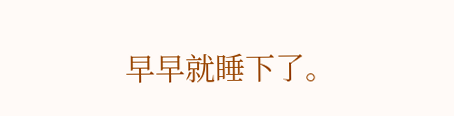早早就睡下了。